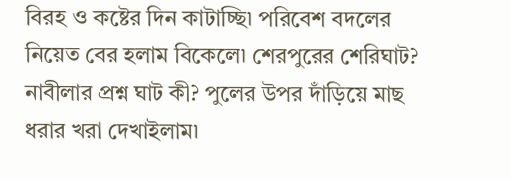বিরহ ও কষ্টের দিন কাটাচ্ছি৷ পরিবেশ বদলের নিয়েত বের হলাম বিকেলে৷ শেরপুরের শেরিঘাট? নাবীলার প্রশ্ন ঘাট কী? পুলের উপর দাঁড়িয়ে মাছ ধরার খরা দেখাইলাম৷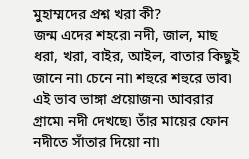মুহাম্মদের প্রশ্ন খরা কী?
জন্ম এদের শহরে৷ নদী, জাল, মাছ ধরা, খরা, বাইর, আইল, বাতার কিছুই জানে না৷ চেনে না৷ শহুরে শহুরে ভাব৷ এই ভাব ভাঙ্গা প্রয়োজন৷ আবরার গ্রামে৷ নদী দেখছে৷ তাঁর মায়ের ফোন নদীতে সাঁতার দিয়ো না৷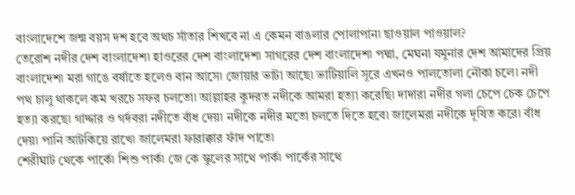বাংলাদেশে জন্ম বয়স দশ হবে অথচ সাঁতার শিখবে না এ কেমন বাঙলার পোলাপান৷ ছাওয়াল পাওয়াল?
তেরোশ নদীর দেশ বাংলাদেশ৷ হাওরের দেশ বাংলাদেশ৷ সাগরের দেশ বাংলাদেশ৷ পদ্মা, মেঘনা যমুনার দেশ আমাদের প্রিয় বাংলাদেশ৷ মরা গাঙে বর্ষাতে হলেও বান আসে৷ জোয়ার ভাটা আছে৷ ভাটিয়ালি সূরে এখনও পালতোলা নৌকা চলে৷ নদী পথ চালু থাকলে কম খরচে সফর চলতো৷ আল্লাহর কুদরত নদীকে আমরা হত্যা করেছি৷ দাদারা নদীর গলা চেপে চেক চেপে হত্যা করছে৷ গাদ্দার ও গর্দবরা নদীতে বাঁধ দেয়৷ নদীকে নদীর মতো চলতে দিতে হবে৷ জালেমরা নদীকে দূষিত করে৷ বাঁধ দেয়৷ পানি আটকিয়ে রাখে৷ জালেমরা ফারাক্কার ফাঁদ পাতে৷
শেরীঘাট থেকে পার্কে৷ শিশু পার্ক৷ জে কে স্কুলের সাথে পার্ক৷ পার্কের সাথে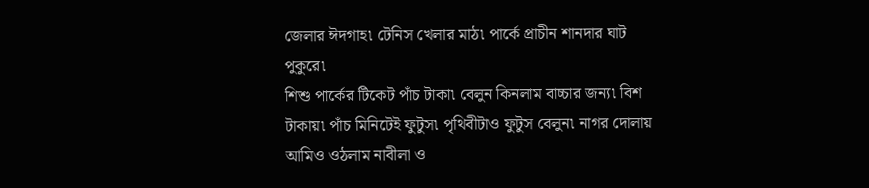জেলার ঈদগাহ৷ টেনিস খেলার মাঠ৷ পার্কে প্রাচীন শানদার ঘাট পুকুরে৷
শিশু পার্কের টিকেট পাঁচ টাকা৷ বেলুন কিনলাম বাচ্চার জন্য৷ বিশ টাকায়৷ পাঁচ মিনিটেই ফুটুস৷ পৃথিবীটাও ফুটুস বেলুন৷ নাগর দোলায় আমিও ওঠলাম নাবীলা ও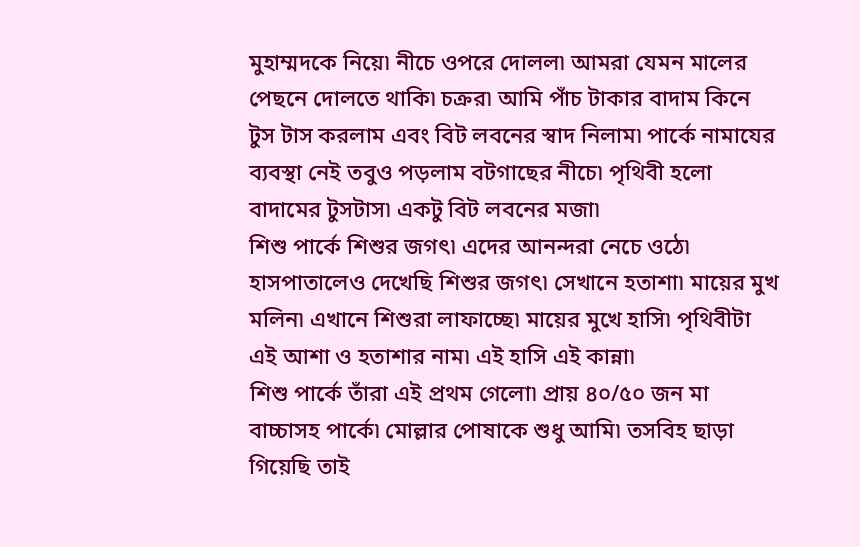মুহাম্মদকে নিয়ে৷ নীচে ওপরে দোলল৷ আমরা যেমন মালের পেছনে দোলতে থাকি৷ চক্রর৷ আমি পাঁচ টাকার বাদাম কিনে টুস টাস করলাম এবং বিট লবনের স্বাদ নিলাম৷ পার্কে নামাযের ব্যবস্থা নেই তবুও পড়লাম বটগাছের নীচে৷ পৃথিবী হলো বাদামের টুসটাস৷ একটু বিট লবনের মজা৷
শিশু পার্কে শিশুর জগৎ৷ এদের আনন্দরা নেচে ওঠে৷ হাসপাতালেও দেখেছি শিশুর জগৎ৷ সেখানে হতাশা৷ মায়ের মুখ মলিন৷ এখানে শিশুরা লাফাচ্ছে৷ মায়ের মুখে হাসি৷ পৃথিবীটা এই আশা ও হতাশার নাম৷ এই হাসি এই কান্না৷
শিশু পার্কে তাঁরা এই প্রথম গেলো৷ প্রায় ৪০/৫০ জন মা বাচ্চাসহ পার্কে৷ মোল্লার পোষাকে শুধু আমি৷ তসবিহ ছাড়া গিয়েছি তাই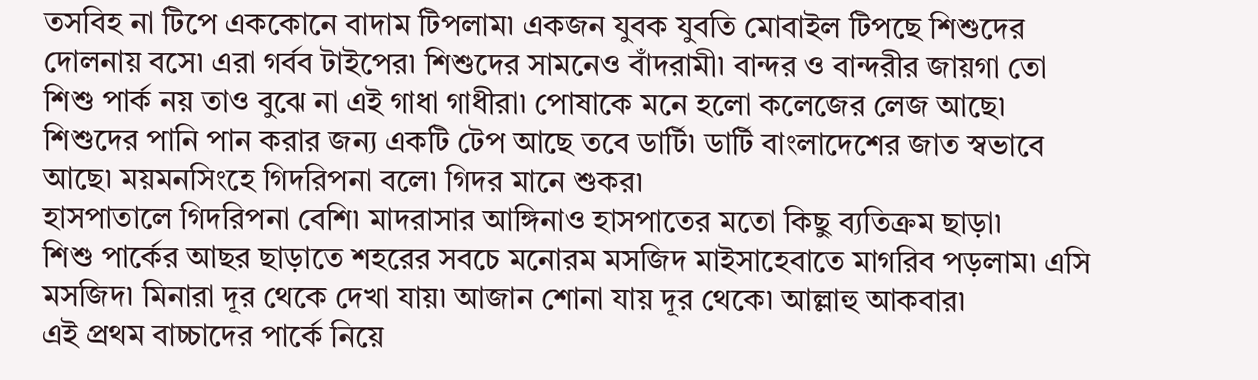তসবিহ না টিপে এককোনে বাদাম টিপলাম৷ একজন যুবক যুবতি মোবাইল টিপছে শিশুদের দোলনায় বসে৷ এরা গর্বব টাইপের৷ শিশুদের সামনেও বাঁদরামী৷ বান্দর ও বান্দরীর জায়গা তো শিশু পার্ক নয় তাও বুঝে না এই গাধা গাধীরা৷ পোষাকে মনে হলো কলেজের লেজ আছে৷
শিশুদের পানি পান করার জন্য একটি টেপ আছে তবে ডার্টি৷ ডার্টি বাংলাদেশের জাত স্বভাবে আছে৷ ময়মনসিংহে গিদরিপনা বলে৷ গিদর মানে শুকর৷
হাসপাতালে গিদরিপনা বেশি৷ মাদরাসার আঙ্গিনাও হাসপাতের মতো কিছু ব্যতিক্রম ছাড়া৷
শিশু পার্কের আছর ছাড়াতে শহরের সবচে মনোরম মসজিদ মাইসাহেবাতে মাগরিব পড়লাম৷ এসি মসজিদ৷ মিনারা দূর থেকে দেখা যায়৷ আজান শোনা যায় দূর থেকে৷ আল্লাহু আকবার৷
এই প্রথম বাচ্চাদের পার্কে নিয়ে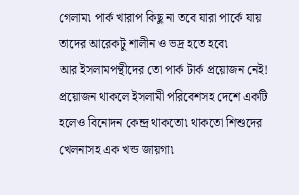গেলাম৷ পার্ক খারাপ কিছু না তবে যারা পার্কে যায় তাদের আরেকটু শালীন ও ভদ্র হতে হবে৷
আর ইসলামপন্থীদের তো পার্ক টার্ক প্রয়োজন নেই!
প্রয়োজন থাকলে ইসলামী পরিবেশসহ দেশে একটি হলেও বিনোদন কেন্দ্র থাকতো৷ থাকতো শিশুদের খেলনাসহ এক খন্ড জায়গা৷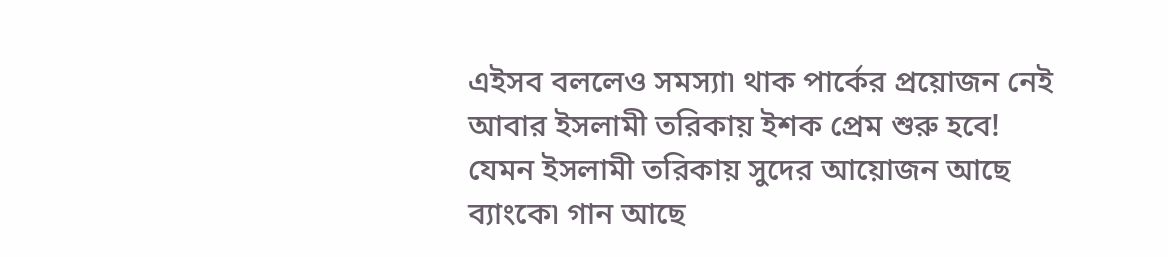এইসব বললেও সমস্যা৷ থাক পার্কের প্রয়োজন নেই আবার ইসলামী তরিকায় ইশক প্রেম শুরু হবে!
যেমন ইসলামী তরিকায় সুদের আয়োজন আছে ব্যাংকে৷ গান আছে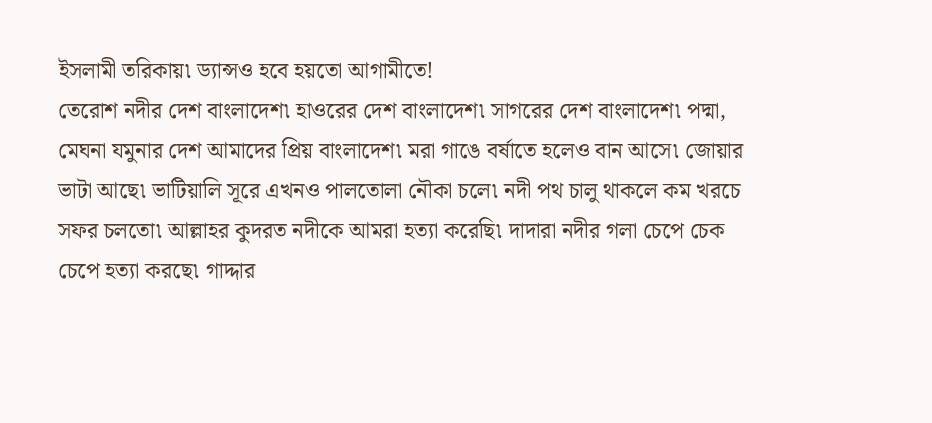ইসলামী তরিকায়৷ ড্যান্সও হবে হয়তো আগামীতে!
তেরোশ নদীর দেশ বাংলাদেশ৷ হাওরের দেশ বাংলাদেশ৷ সাগরের দেশ বাংলাদেশ৷ পদ্মা, মেঘনা যমুনার দেশ আমাদের প্রিয় বাংলাদেশ৷ মরা গাঙে বর্ষাতে হলেও বান আসে৷ জোয়ার ভাটা আছে৷ ভাটিয়ালি সূরে এখনও পালতোলা নৌকা চলে৷ নদী পথ চালু থাকলে কম খরচে সফর চলতো৷ আল্লাহর কুদরত নদীকে আমরা হত্যা করেছি৷ দাদারা নদীর গলা চেপে চেক চেপে হত্যা করছে৷ গাদ্দার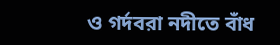ও গর্দবরা নদীতে বাঁধ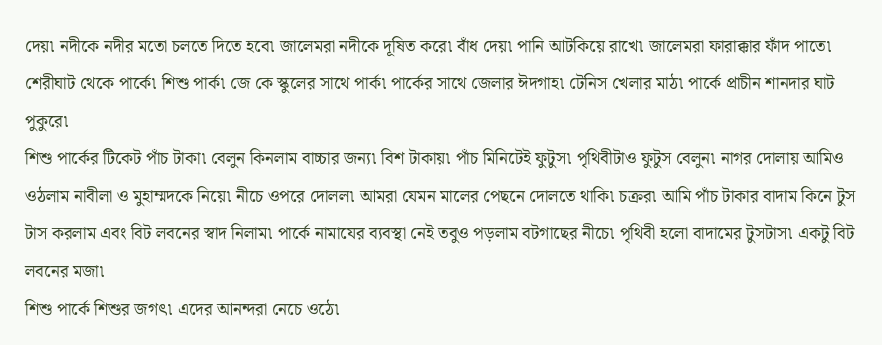দেয়৷ নদীকে নদীর মতো চলতে দিতে হবে৷ জালেমরা নদীকে দূষিত করে৷ বাঁধ দেয়৷ পানি আটকিয়ে রাখে৷ জালেমরা ফারাক্কার ফাঁদ পাতে৷
শেরীঘাট থেকে পার্কে৷ শিশু পার্ক৷ জে কে স্কুলের সাথে পার্ক৷ পার্কের সাথে জেলার ঈদগাহ৷ টেনিস খেলার মাঠ৷ পার্কে প্রাচীন শানদার ঘাট পুকুরে৷
শিশু পার্কের টিকেট পাঁচ টাকা৷ বেলুন কিনলাম বাচ্চার জন্য৷ বিশ টাকায়৷ পাঁচ মিনিটেই ফুটুস৷ পৃথিবীটাও ফুটুস বেলুন৷ নাগর দোলায় আমিও ওঠলাম নাবীলা ও মুহাম্মদকে নিয়ে৷ নীচে ওপরে দোলল৷ আমরা যেমন মালের পেছনে দোলতে থাকি৷ চক্রর৷ আমি পাঁচ টাকার বাদাম কিনে টুস টাস করলাম এবং বিট লবনের স্বাদ নিলাম৷ পার্কে নামাযের ব্যবস্থা নেই তবুও পড়লাম বটগাছের নীচে৷ পৃথিবী হলো বাদামের টুসটাস৷ একটু বিট লবনের মজা৷
শিশু পার্কে শিশুর জগৎ৷ এদের আনন্দরা নেচে ওঠে৷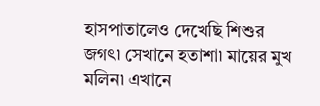হাসপাতালেও দেখেছি শিশুর জগৎ৷ সেখানে হতাশা৷ মায়ের মুখ মলিন৷ এখানে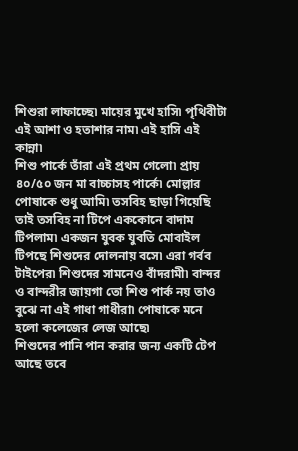শিশুরা লাফাচ্ছে৷ মায়ের মুখে হাসি৷ পৃথিবীটা এই আশা ও হতাশার নাম৷ এই হাসি এই কান্না৷
শিশু পার্কে তাঁরা এই প্রথম গেলো৷ প্রায় ৪০/৫০ জন মা বাচ্চাসহ পার্কে৷ মোল্লার পোষাকে শুধু আমি৷ তসবিহ ছাড়া গিয়েছি তাই তসবিহ না টিপে এককোনে বাদাম টিপলাম৷ একজন যুবক যুবতি মোবাইল টিপছে শিশুদের দোলনায় বসে৷ এরা গর্বব টাইপের৷ শিশুদের সামনেও বাঁদরামী৷ বান্দর ও বান্দরীর জায়গা তো শিশু পার্ক নয় তাও বুঝে না এই গাধা গাধীরা৷ পোষাকে মনে হলো কলেজের লেজ আছে৷
শিশুদের পানি পান করার জন্য একটি টেপ আছে তবে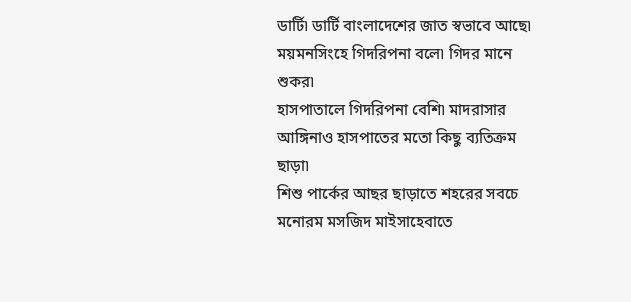ডার্টি৷ ডার্টি বাংলাদেশের জাত স্বভাবে আছে৷ ময়মনসিংহে গিদরিপনা বলে৷ গিদর মানে শুকর৷
হাসপাতালে গিদরিপনা বেশি৷ মাদরাসার আঙ্গিনাও হাসপাতের মতো কিছু ব্যতিক্রম ছাড়া৷
শিশু পার্কের আছর ছাড়াতে শহরের সবচে মনোরম মসজিদ মাইসাহেবাতে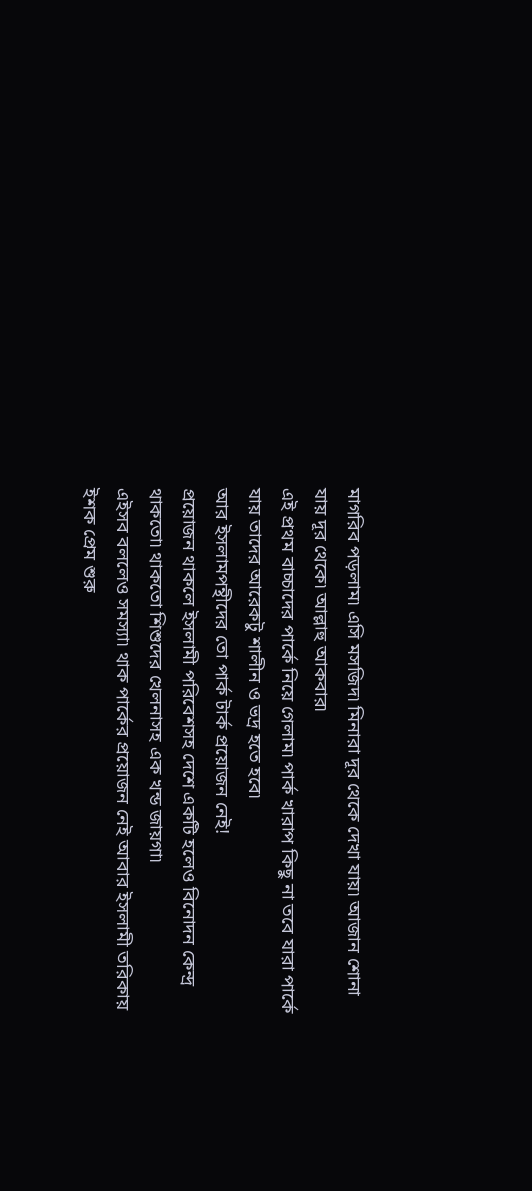মাগরিব পড়লাম৷ এসি মসজিদ৷ মিনারা দূর থেকে দেখা যায়৷ আজান শোনা যায় দূর থেকে৷ আল্লাহু আকবার৷
এই প্রথম বাচ্চাদের পার্কে নিয়ে গেলাম৷ পার্ক খারাপ কিছু না তবে যারা পার্কে যায় তাদের আরেকটু শালীন ও ভদ্র হতে হবে৷
আর ইসলামপন্থীদের তো পার্ক টার্ক প্রয়োজন নেই!
প্রয়োজন থাকলে ইসলামী পরিবেশসহ দেশে একটি হলেও বিনোদন কেন্দ্র থাকতো৷ থাকতো শিশুদের খেলনাসহ এক খন্ড জায়গা৷
এইসব বললেও সমস্যা৷ থাক পার্কের প্রয়োজন নেই আবার ইসলামী তরিকায় ইশক প্রেম শুরু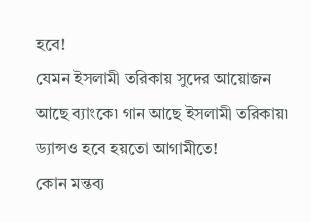হবে!
যেমন ইসলামী তরিকায় সুদের আয়োজন আছে ব্যাংকে৷ গান আছে ইসলামী তরিকায়৷ ড্যান্সও হবে হয়তো আগামীতে!
কোন মন্তব্য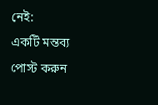নেই:
একটি মন্তব্য পোস্ট করুন